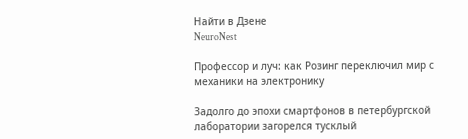Найти в Дзене
NeuroNest

Профессор и луч: как Розинг переключил мир с механики на электронику

Задолго до эпохи смартфонов в петербургской лаборатории загорелся тусклый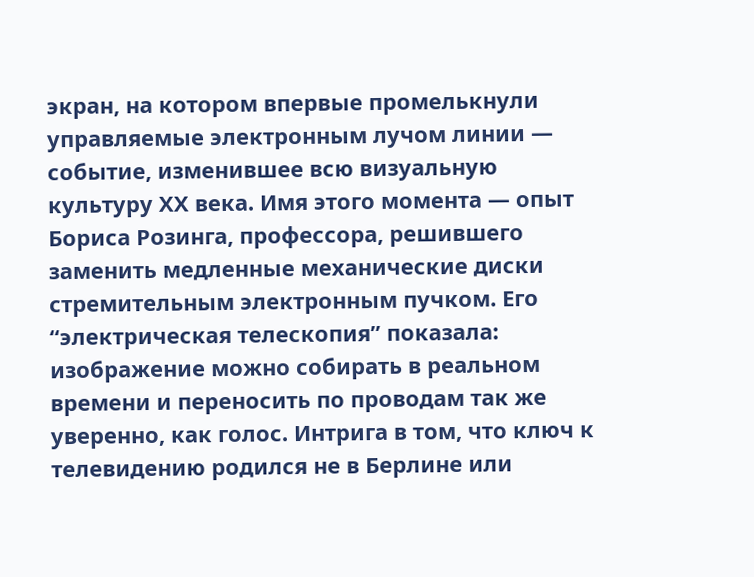экран, на котором впервые промелькнули управляемые электронным лучом линии — событие, изменившее всю визуальную культуру ХХ века. Имя этого момента — опыт Бориса Розинга, профессора, решившего заменить медленные механические диски стремительным электронным пучком. Его “электрическая телескопия” показала: изображение можно собирать в реальном времени и переносить по проводам так же уверенно, как голос. Интрига в том, что ключ к телевидению родился не в Берлине или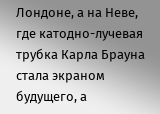Лондоне, а на Неве, где катодно-лучевая трубка Карла Брауна стала экраном будущего, а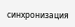синхронизация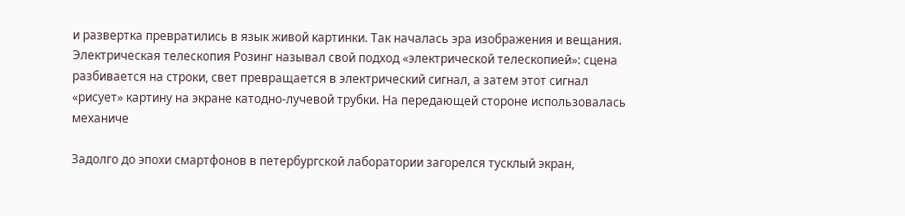и развертка превратились в язык живой картинки. Так началась эра изображения и вещания. Электрическая телескопия Розинг называл свой подход «электрической телескопией»: сцена разбивается на строки, свет превращается в электрический сигнал, а затем этот сигнал «рисует» картину на экране катодно-лучевой трубки. На передающей стороне использовалась механиче

Задолго до эпохи смартфонов в петербургской лаборатории загорелся тусклый экран,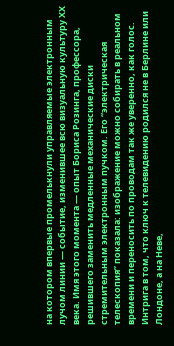на котором впервые промелькнули управляемые электронным лучом линии — событие, изменившее всю визуальную культуру ХХ века. Имя этого момента — опыт Бориса Розинга, профессора, решившего заменить медленные механические диски стремительным электронным пучком. Его “электрическая телескопия” показала: изображение можно собирать в реальном времени и переносить по проводам так же уверенно, как голос. Интрига в том, что ключ к телевидению родился не в Берлине или Лондоне, а на Неве,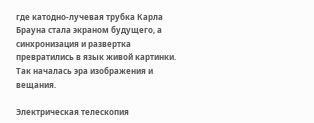где катодно-лучевая трубка Карла Брауна стала экраном будущего, а синхронизация и развертка превратились в язык живой картинки. Так началась эра изображения и вещания.

Электрическая телескопия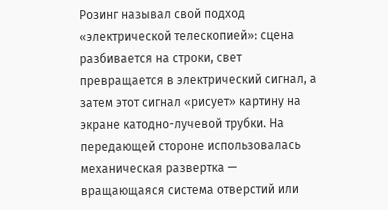Розинг называл свой подход «электрической телескопией»: сцена разбивается на строки, свет превращается в электрический сигнал, а затем этот сигнал «рисует» картину на экране катодно-лучевой трубки. На передающей стороне использовалась механическая развертка — вращающаяся система отверстий или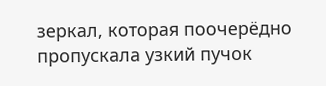зеркал, которая поочерёдно пропускала узкий пучок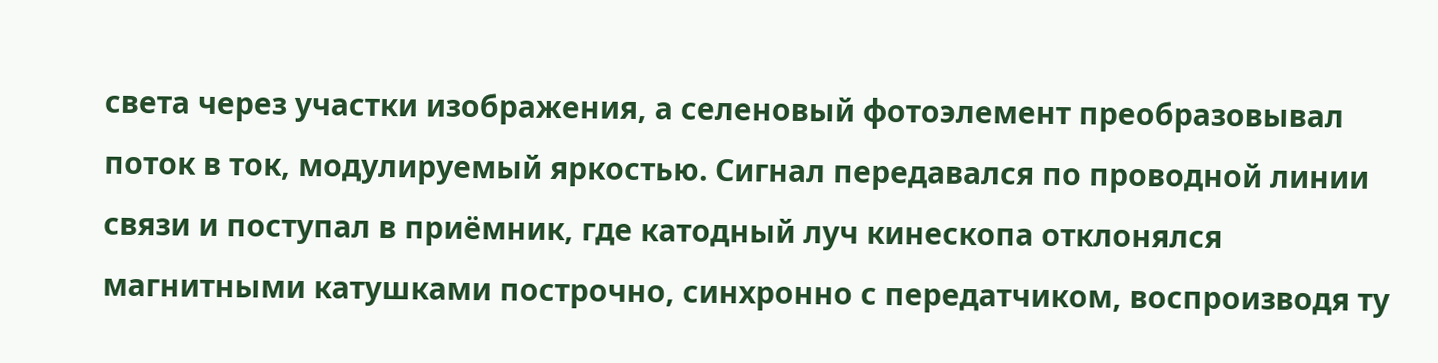света через участки изображения, а селеновый фотоэлемент преобразовывал поток в ток, модулируемый яркостью. Сигнал передавался по проводной линии связи и поступал в приёмник, где катодный луч кинескопа отклонялся магнитными катушками построчно, синхронно с передатчиком, воспроизводя ту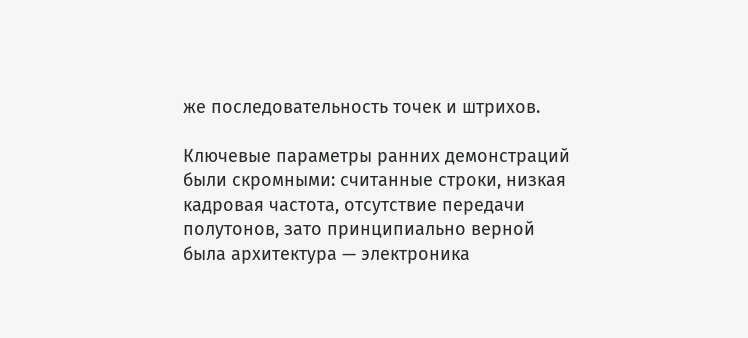же последовательность точек и штрихов.

Ключевые параметры ранних демонстраций были скромными: считанные строки, низкая кадровая частота, отсутствие передачи полутонов, зато принципиально верной была архитектура — электроника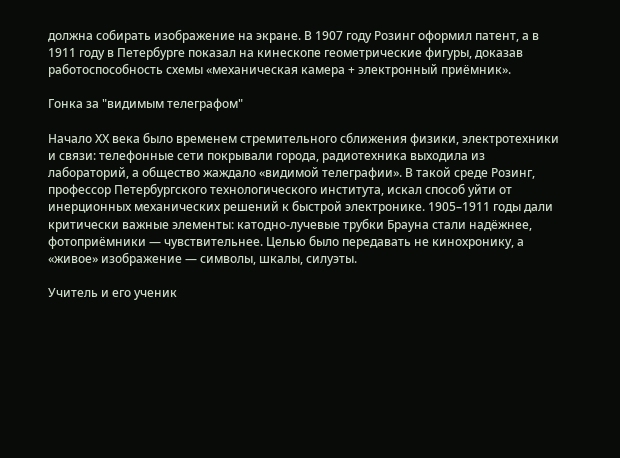должна собирать изображение на экране. В 1907 году Розинг оформил патент, а в 1911 году в Петербурге показал на кинескопе геометрические фигуры, доказав работоспособность схемы «механическая камера + электронный приёмник».

Гонка за "видимым телеграфом"

Начало ХХ века было временем стремительного сближения физики, электротехники и связи: телефонные сети покрывали города, радиотехника выходила из лабораторий, а общество жаждало «видимой телеграфии». В такой среде Розинг, профессор Петербургского технологического института, искал способ уйти от инерционных механических решений к быстрой электронике. 1905–1911 годы дали критически важные элементы: катодно-лучевые трубки Брауна стали надёжнее, фотоприёмники — чувствительнее. Целью было передавать не кинохронику, а «живое» изображение — символы, шкалы, силуэты.

Учитель и его ученик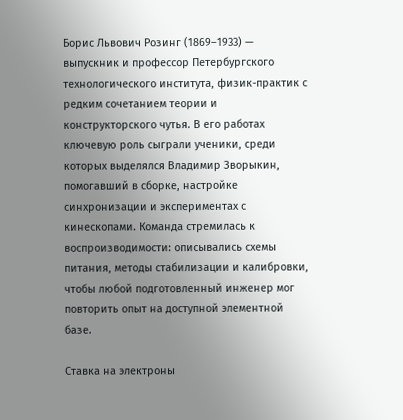Борис Львович Розинг (1869–1933) — выпускник и профессор Петербургского технологического института, физик-практик с редким сочетанием теории и конструкторского чутья. В его работах ключевую роль сыграли ученики, среди которых выделялся Владимир Зворыкин, помогавший в сборке, настройке синхронизации и экспериментах с кинескопами. Команда стремилась к воспроизводимости: описывались схемы питания, методы стабилизации и калибровки, чтобы любой подготовленный инженер мог повторить опыт на доступной элементной базе.

Ставка на электроны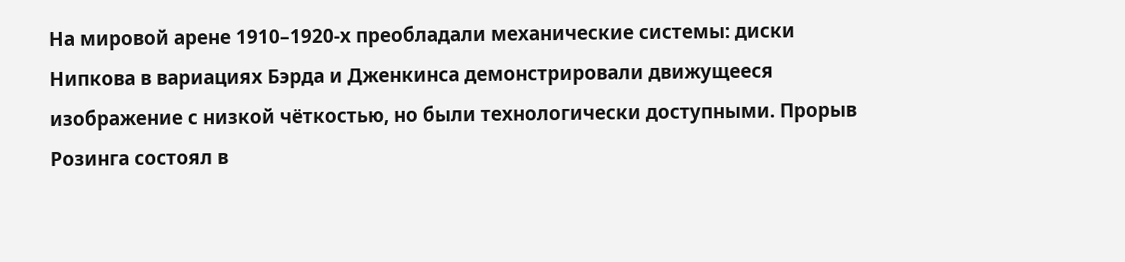На мировой арене 1910–1920-х преобладали механические системы: диски Нипкова в вариациях Бэрда и Дженкинса демонстрировали движущееся изображение с низкой чёткостью, но были технологически доступными. Прорыв Розинга состоял в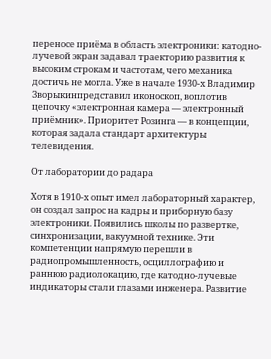переносе приёма в область электроники: катодно-лучевой экран задавал траекторию развития к высоким строкам и частотам, чего механика достичь не могла. Уже в начале 1930-х Владимир Зворыкинпредставил иконоскоп, воплотив цепочку «электронная камера — электронный приёмник». Приоритет Розинга — в концепции, которая задала стандарт архитектуры телевидения.

От лаборатории до радара

Хотя в 1910-х опыт имел лабораторный характер, он создал запрос на кадры и приборную базу электроники. Появились школы по развертке, синхронизации, вакуумной технике. Эти компетенции напрямую перешли в радиопромышленность, осциллографию и раннюю радиолокацию, где катодно-лучевые индикаторы стали глазами инженера. Развитие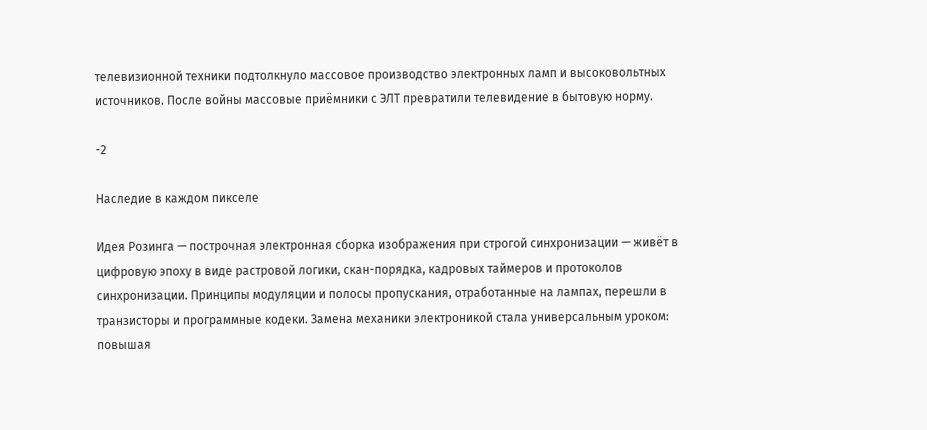телевизионной техники подтолкнуло массовое производство электронных ламп и высоковольтных источников. После войны массовые приёмники с ЭЛТ превратили телевидение в бытовую норму.

-2

Наследие в каждом пикселе

Идея Розинга — построчная электронная сборка изображения при строгой синхронизации — живёт в цифровую эпоху в виде растровой логики, скан-порядка, кадровых таймеров и протоколов синхронизации. Принципы модуляции и полосы пропускания, отработанные на лампах, перешли в транзисторы и программные кодеки. Замена механики электроникой стала универсальным уроком: повышая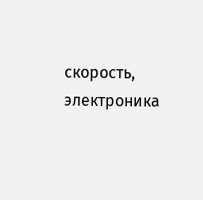скорость, электроника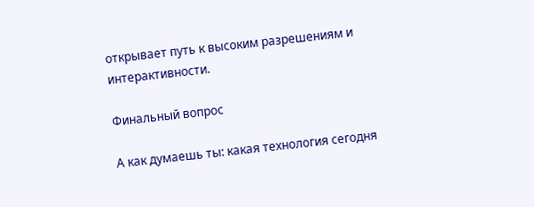открывает путь к высоким разрешениям и интерактивности.

Финальный вопрос

А как думаешь ты: какая технология сегодня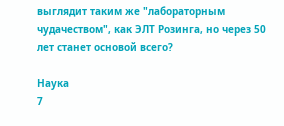выглядит таким же "лабораторным чудачеством", как ЭЛТ Розинга, но через 50 лет станет основой всего?

Наука
7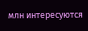млн интересуются